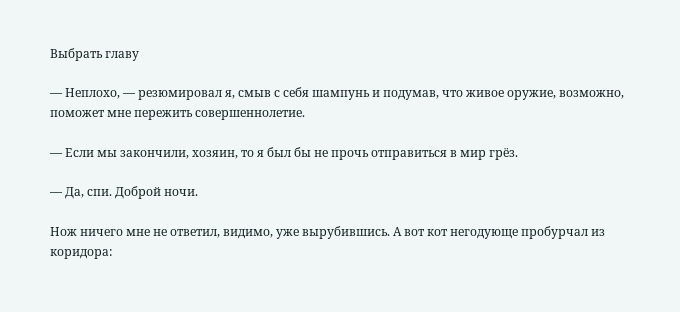Выбрать главу

— Неплохо, — резюмировал я, смыв с себя шампунь и подумав, что живое оружие, возможно, поможет мне пережить совершеннолетие.

— Если мы закончили, хозяин, то я был бы не прочь отправиться в мир грёз.

— Да, спи. Доброй ночи.

Нож ничего мне не ответил, видимо, уже вырубившись. А вот кот негодующе пробурчал из коридора: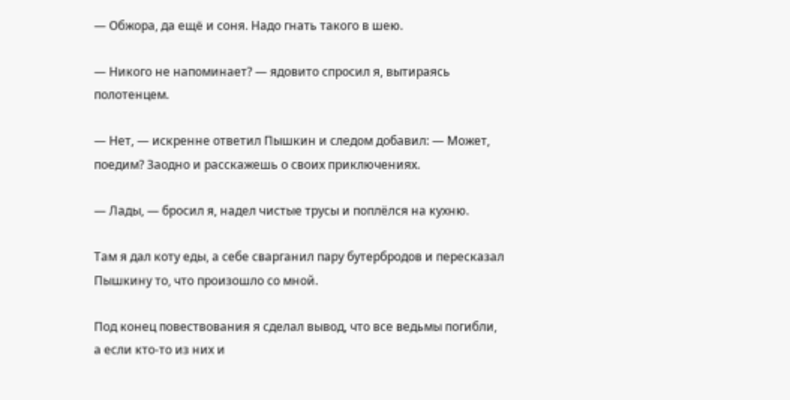— Обжора, да ещё и соня. Надо гнать такого в шею.

— Никого не напоминает? — ядовито спросил я, вытираясь полотенцем.

— Нет, — искренне ответил Пышкин и следом добавил: — Может, поедим? Заодно и расскажешь о своих приключениях.

— Лады, — бросил я, надел чистые трусы и поплёлся на кухню.

Там я дал коту еды, а себе сварганил пару бутербродов и пересказал Пышкину то, что произошло со мной.

Под конец повествования я сделал вывод, что все ведьмы погибли, а если кто-то из них и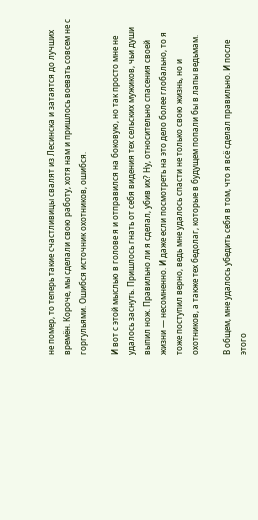не помер, то теперь такие счастливицы свалят из Лесинска и затаятся до лучших времён. Короче, мы сделали свою работу, хотя нам и пришлось воевать совсем не с горгульями. Ошибся источник охотников, ошибся.

И вот с этой мыслью в голове я и отправился на боковую, но так просто мне не удалось заснуть. Пришлось гнать от себя видения тех сельских мужиков, чьи души выпил нож. Правильно ли я сделал, убив их? Ну, относительно спасения своей жизни — несомненно. И даже если посмотреть на это дело более глобально, то я тоже поступил верно, ведь мне удалось спасти не только свою жизнь, но и охотников, а также тех бедолаг, которые в будущем попали бы в лапы ведьмам.

В общем, мне удалось убедить себя в том, что я всё сделал правильно. И после этого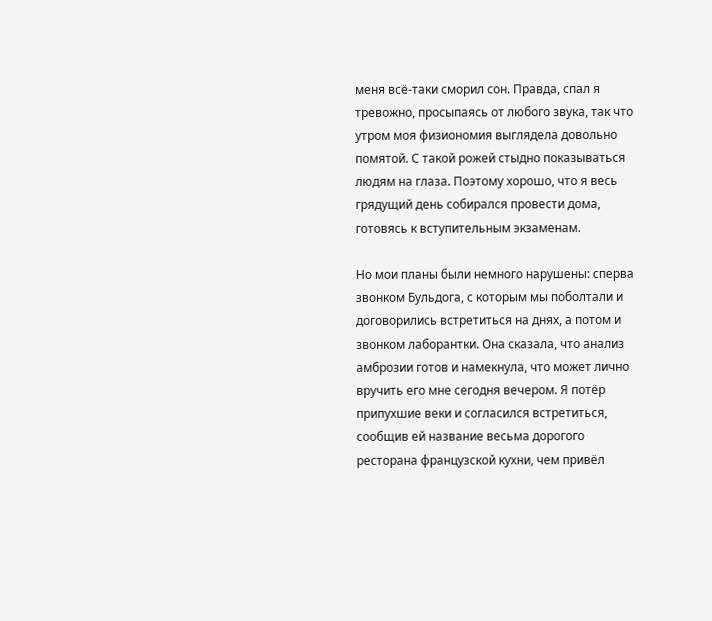меня всё-таки сморил сон. Правда, спал я тревожно, просыпаясь от любого звука, так что утром моя физиономия выглядела довольно помятой. С такой рожей стыдно показываться людям на глаза. Поэтому хорошо, что я весь грядущий день собирался провести дома, готовясь к вступительным экзаменам.

Но мои планы были немного нарушены: сперва звонком Бульдога, с которым мы поболтали и договорились встретиться на днях, а потом и звонком лаборантки. Она сказала, что анализ амброзии готов и намекнула, что может лично вручить его мне сегодня вечером. Я потёр припухшие веки и согласился встретиться, сообщив ей название весьма дорогого ресторана французской кухни, чем привёл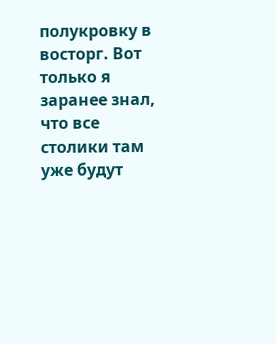полукровку в восторг. Вот только я заранее знал, что все столики там уже будут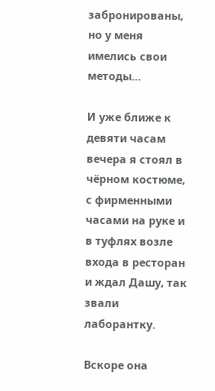забронированы, но у меня имелись свои методы…

И уже ближе к девяти часам вечера я стоял в чёрном костюме, с фирменными часами на руке и в туфлях возле входа в ресторан и ждал Дашу, так звали лаборантку.

Вскоре она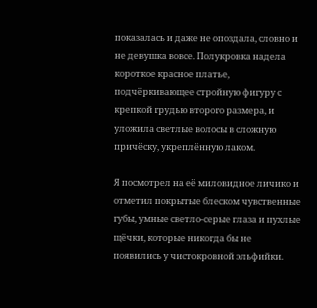показалась и даже не опоздала, словно и не девушка вовсе. Полукровка надела короткое красное платье, подчёркивающее стройную фигуру с крепкой грудью второго размера, и уложила светлые волосы в сложную причёску, укреплённую лаком.

Я посмотрел на её миловидное личико и отметил покрытые блеском чувственные губы, умные светло-серые глаза и пухлые щёчки, которые никогда бы не появились у чистокровной эльфийки.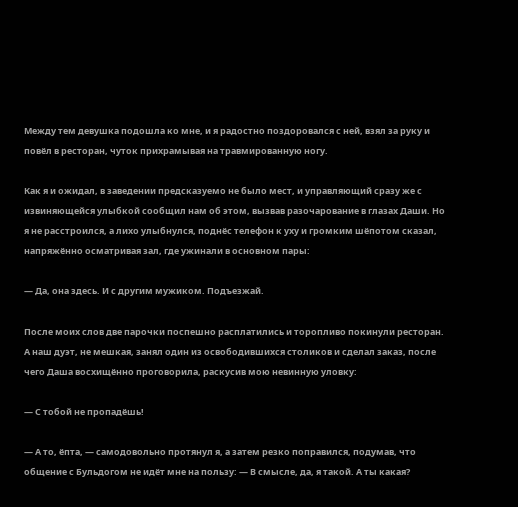Между тем девушка подошла ко мне, и я радостно поздоровался с ней, взял за руку и повёл в ресторан, чуток прихрамывая на травмированную ногу.

Как я и ожидал, в заведении предсказуемо не было мест, и управляющий сразу же с извиняющейся улыбкой сообщил нам об этом, вызвав разочарование в глазах Даши. Но я не расстроился, а лихо улыбнулся, поднёс телефон к уху и громким шёпотом сказал, напряжённо осматривая зал, где ужинали в основном пары:

— Да, она здесь. И с другим мужиком. Подъезжай.

После моих слов две парочки поспешно расплатились и торопливо покинули ресторан. А наш дуэт, не мешкая, занял один из освободившихся столиков и сделал заказ, после чего Даша восхищённо проговорила, раскусив мою невинную уловку:

— С тобой не пропадёшь!

— А то, ёпта, — самодовольно протянул я, а затем резко поправился, подумав, что общение с Бульдогом не идёт мне на пользу: — В смысле, да, я такой. А ты какая?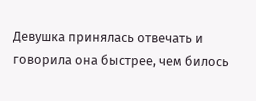Девушка принялась отвечать и говорила она быстрее, чем билось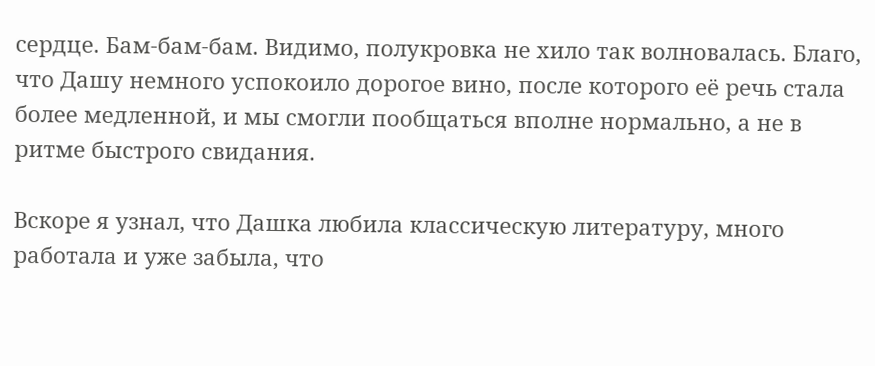сердце. Бам-бам-бам. Видимо, полукровка не хило так волновалась. Благо, что Дашу немного успокоило дорогое вино, после которого её речь стала более медленной, и мы смогли пообщаться вполне нормально, а не в ритме быстрого свидания.

Вскоре я узнал, что Дашка любила классическую литературу, много работала и уже забыла, что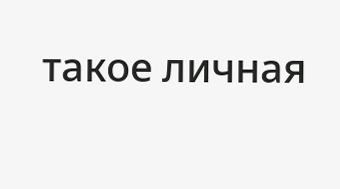такое личная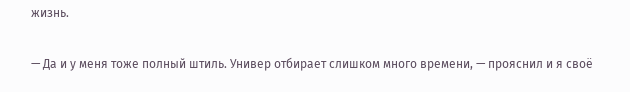жизнь.

— Да и у меня тоже полный штиль. Универ отбирает слишком много времени, — прояснил и я своё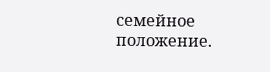семейное положение.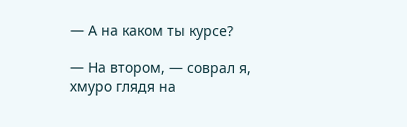— А на каком ты курсе?

— На втором, — соврал я, хмуро глядя на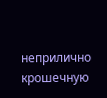неприлично крошечную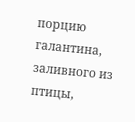порцию галантина, заливного из птицы,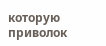которую приволок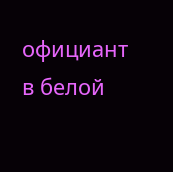официант в белой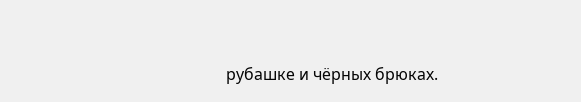рубашке и чёрных брюках.